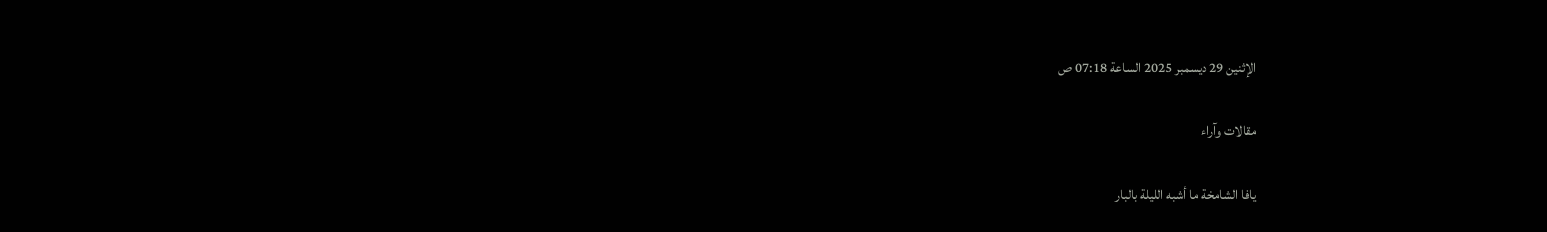الإثنين 29 ديسمبر 2025 الساعة 07:18 ص

مقالات وآراء

يافا الشامخة ما أشبه الليلة بالبار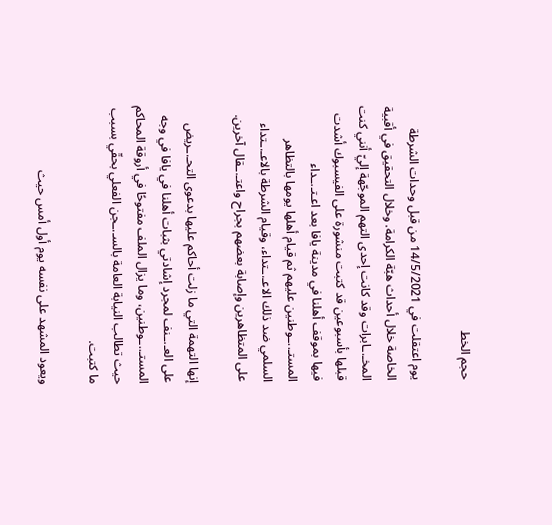حجم الخط

يوم اعتقلت في 14/5/2021 من قبل وحدات الشرطة الخاصة خلال أحداث هبّة الكرامة. وخلال التحقيق في أقبية المخـ.ـابرات وقد كانت إحدى التهم الموجّهة إليّ أنني كنت قبلها بأسبوعين قد كتبت منشورة على الفيسبوك أشدت فيها بموقف أهلنا في مدينة يافا بعد اعـتـ.ـداء المستـ..ـوطنين عليهم ثم قيام أهلها يومها بالتظاهر السلمي ضد ذلك الاعـ.ـتداء، وقيام الشرطة بالاعـ.ـتداء على المتظاهرين وإصابة بعضهم بجراح واعتـ.ـقال آخرين.

إنها التهمة التي ما زلت أحاكم عليها بدعوى التحـ.ـريض على العـ.ـنف لمجرد إشادتي بثبات أهلنا في يافا في وجه المستـ..ـوطنين، وما يزال الملف مفتوحًا في أروقة المحاكم حيث تطالب النيابة العامة بالسـ.ـجن الفعلي بحقّي بسبب ما كتبت.

ويعود المشهد على نفسه يوم أول أمس حيث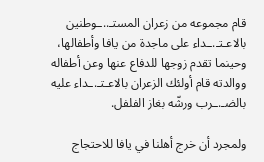قام مجموعه من زعران المستـ..ـوطنين بالاعـتـ.ـداء على ماجدة من يافا وأطفالها، وحينما تقدم زوجها للدفاع عنها وعن أطفاله ووالدته قام أولئك الزعران بالاعـتـ.ـداء عليه بالضـ.ـرب ورشّه بغاز الفلفل.

ولمجرد أن خرج أهلنا في يافا للاحتجاج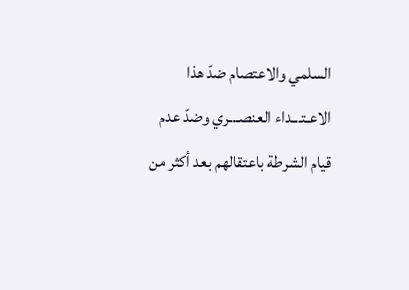السلمي والاعتصام ضدّ هذا الاعـتـ.ـداء العنصـ.ـري وضدّ عدم قيام الشرطة باعتقالهم بعد أكثر من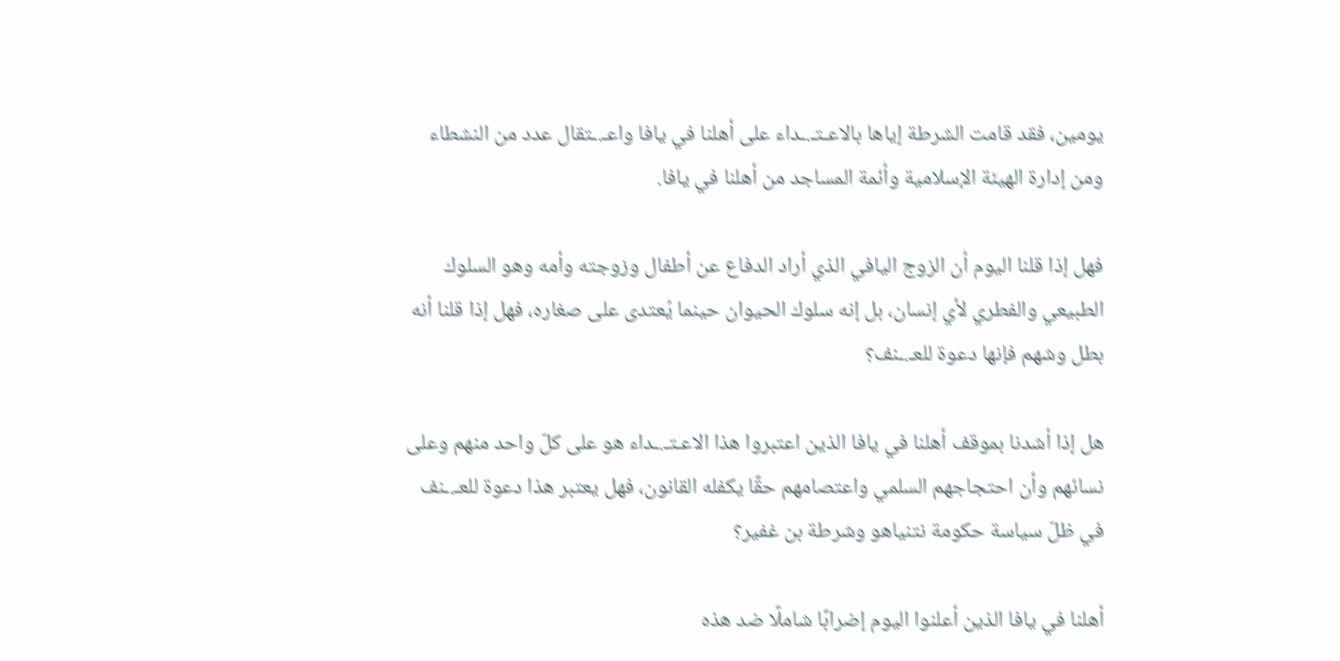يومين، فقد قامت الشرطة إياها بالاعـتـ.ـداء على أهلنا في يافا واعـ.ـتقال عدد من النشطاء ومن إدارة الهيئة الإسلامية وأئمة المساجد من أهلنا في يافا.

فهل إذا قلنا اليوم أن الزوج اليافي الذي أراد الدفاع عن أطفال وزوجته وأمه وهو السلوك الطبيعي والفطري لأي إنسان، بل إنه سلوك الحيوان حينما يُعتدى على صغاره، فهل إذا قلنا أنه بطل وشهم فإنها دعوة للعـ.ـنف؟

هل إذا أشدنا بموقف أهلنا في يافا الذين اعتبروا هذا الاعـتـ.ـداء هو على كلّ واحد منهم وعلى نسائهم وأن احتجاجهم السلمي واعتصامهم حقًا يكفله القانون، فهل يعتبر هذا دعوة للعـ.ـنف في ظلّ سياسة حكومة نتنياهو وشرطة بن غفير؟

أهلنا في يافا الذين أعلنوا اليوم إضرابًا شاملًا ضد هذه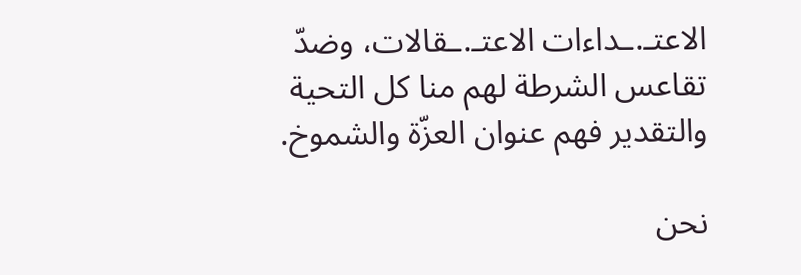الاعتـ.ـداءات الاعتـ.ـقالات، وضدّ تقاعس الشرطة لهم منا كل التحية والتقدير فهم عنوان العزّة والشموخ.

نحن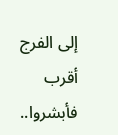إلى الفرج أقرب فأبشروا..